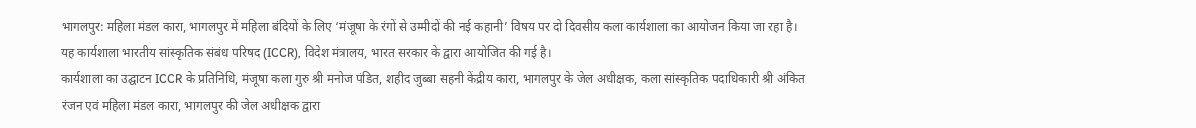भागलपुर: महिला मंडल कारा, भागलपुर में महिला बंदियों के लिए ‘मंजूषा के रंगों से उम्मीदों की नई कहानी’ विषय पर दो दिवसीय कला कार्यशाला का आयोजन किया जा रहा है। यह कार्यशाला भारतीय सांस्कृतिक संबंध परिषद (ICCR), विदेश मंत्रालय, भारत सरकार के द्वारा आयोजित की गई है।
कार्यशाला का उद्घाटन ICCR के प्रतिनिधि, मंजूषा कला गुरु श्री मनोज पंडित, शहीद जुब्बा सहनी केंद्रीय कारा, भागलपुर के जेल अधीक्षक, कला सांस्कृतिक पदाधिकारी श्री अंकित रंजन एवं महिला मंडल कारा, भागलपुर की जेल अधीक्षक द्वारा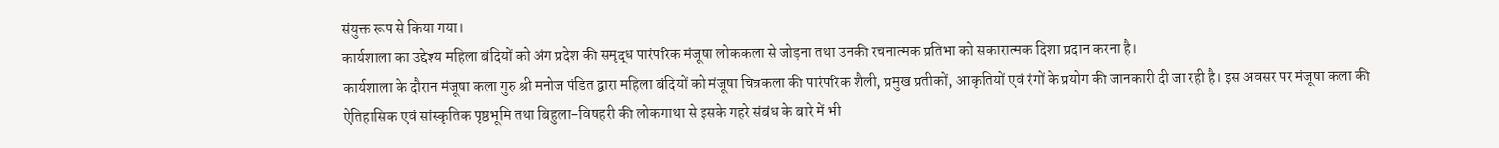संयुक्त रूप से किया गया।
कार्यशाला का उद्देश्य महिला बंदियों को अंग प्रदेश की समृद्ध पारंपरिक मंजूषा लोककला से जोड़ना तथा उनकी रचनात्मक प्रतिभा को सकारात्मक दिशा प्रदान करना है।
कार्यशाला के दौरान मंजूषा कला गुरु श्री मनोज पंडित द्वारा महिला बंदियों को मंजूषा चित्रकला की पारंपरिक शैली, प्रमुख प्रतीकों, आकृतियों एवं रंगों के प्रयोग की जानकारी दी जा रही है। इस अवसर पर मंजूषा कला की ऐतिहासिक एवं सांस्कृतिक पृष्ठभूमि तथा बिहुला-विषहरी की लोकगाथा से इसके गहरे संबंध के बारे में भी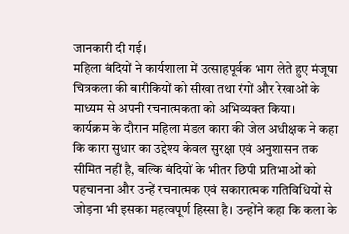जानकारी दी गई।
महिला बंदियों ने कार्यशाला में उत्साहपूर्वक भाग लेते हुए मंजूषा चित्रकला की बारीकियों को सीखा तथा रंगों और रेखाओं के माध्यम से अपनी रचनात्मकता को अभिव्यक्त किया।
कार्यक्रम के दौरान महिला मंडल कारा की जेल अधीक्षक ने कहा कि कारा सुधार का उद्देश्य केवल सुरक्षा एवं अनुशासन तक सीमित नहीं है, बल्कि बंदियों के भीतर छिपी प्रतिभाओं को पहचानना और उन्हें रचनात्मक एवं सकारात्मक गतिविधियों से जोड़ना भी इसका महत्वपूर्ण हिस्सा है। उन्होंने कहा कि कला के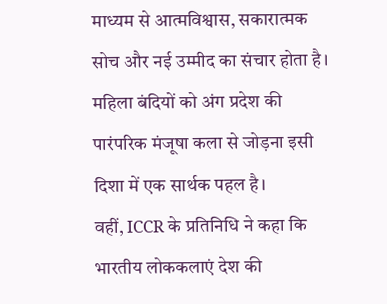माध्यम से आत्मविश्वास, सकारात्मक सोच और नई उम्मीद का संचार होता है। महिला बंदियों को अंग प्रदेश की पारंपरिक मंजूषा कला से जोड़ना इसी दिशा में एक सार्थक पहल है।
वहीं, ICCR के प्रतिनिधि ने कहा कि भारतीय लोककलाएं देश की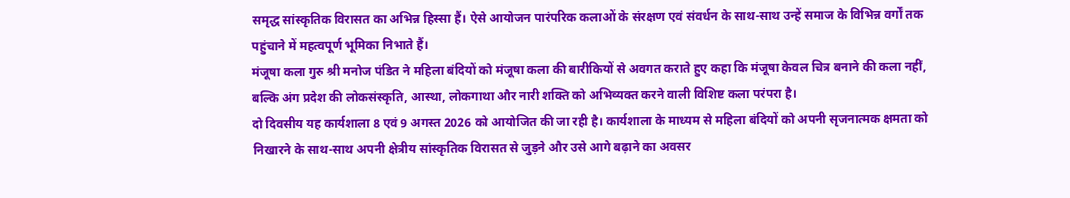समृद्ध सांस्कृतिक विरासत का अभिन्न हिस्सा हैं। ऐसे आयोजन पारंपरिक कलाओं के संरक्षण एवं संवर्धन के साथ-साथ उन्हें समाज के विभिन्न वर्गों तक पहुंचाने में महत्वपूर्ण भूमिका निभाते हैं।
मंजूषा कला गुरु श्री मनोज पंडित ने महिला बंदियों को मंजूषा कला की बारीकियों से अवगत कराते हुए कहा कि मंजूषा केवल चित्र बनाने की कला नहीं, बल्कि अंग प्रदेश की लोकसंस्कृति, आस्था, लोकगाथा और नारी शक्ति को अभिव्यक्त करने वाली विशिष्ट कला परंपरा है।
दो दिवसीय यह कार्यशाला 8 एवं 9 अगस्त 2026 को आयोजित की जा रही है। कार्यशाला के माध्यम से महिला बंदियों को अपनी सृजनात्मक क्षमता को निखारने के साथ-साथ अपनी क्षेत्रीय सांस्कृतिक विरासत से जुड़ने और उसे आगे बढ़ाने का अवसर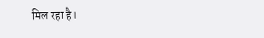मिल रहा है।